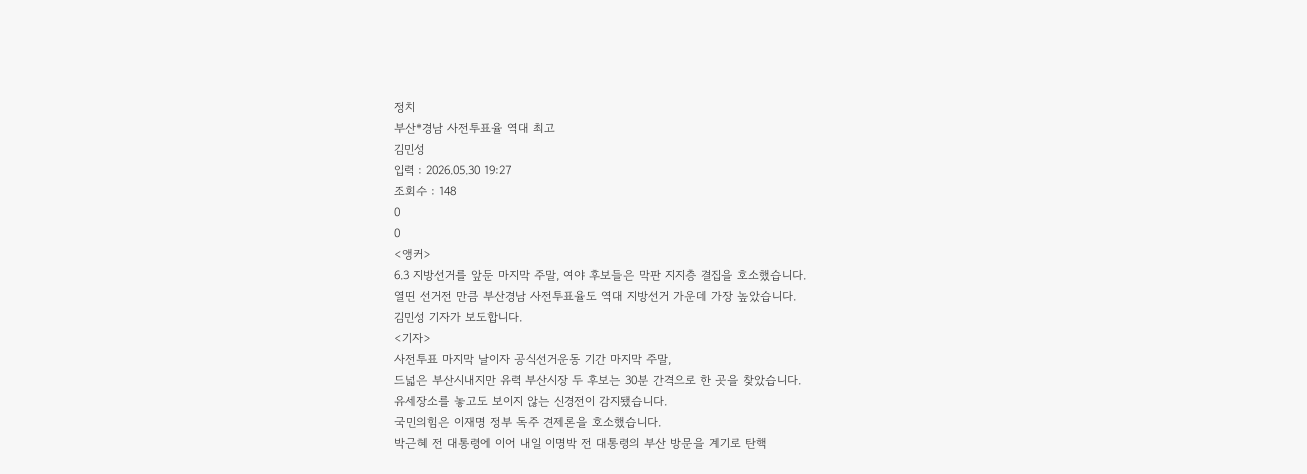정치
부산*경남 사전투표율 역대 최고
김민성
입력 : 2026.05.30 19:27
조회수 : 148
0
0
<앵커>
6.3 지방선거를 앞둔 마지막 주말, 여야 후보들은 막판 지지층 결집을 호소했습니다.
열띤 선거전 만큼 부산경남 사전투표율도 역대 지방선거 가운데 가장 높았습니다.
김민성 기자가 보도합니다.
<기자>
사전투표 마지막 날이자 공식선거운동 기간 마지막 주말,
드넓은 부산시내지만 유력 부산시장 두 후보는 30분 간격으로 한 곳을 찾았습니다.
유세장소를 놓고도 보이지 않는 신경전이 감지됐습니다.
국민의힘은 이재명 정부 독주 견제론을 호소했습니다.
박근혜 전 대통령에 이어 내일 이명박 전 대통령의 부산 방문을 계기로 탄핵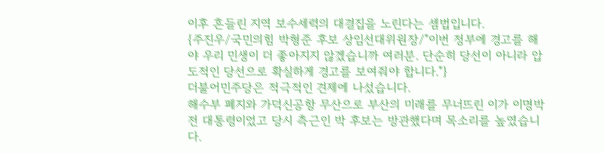이후 흔들린 지역 보수세력의 대결집을 노린다는 셈법입니다.
{주진우/국민의힘 박형준 후보 상임선대위원장/"이번 정부에 경고를 해야 우리 민생이 더 좋아지지 않겠습니까 여러분. 단순히 당선이 아니라 압도적인 당선으로 확실하게 경고를 보여줘야 합니다."}
더불어민주당은 적극적인 견제에 나섰습니다.
해수부 폐지와 가덕신공항 무산으로 부산의 미래를 무너뜨린 이가 이명박 전 대통령이었고 당시 측근인 박 후보는 방관했다며 목소리를 높였습니다.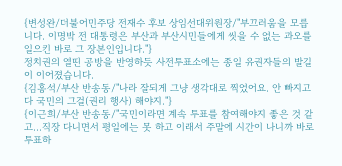{변성완/더불어민주당 전재수 후보 상임선대위원장/"부끄러움을 모릅니다. 이명박 전 대통령은 부산과 부산시민들에게 씻을 수 없는 과오를 일으킨 바로 그 장본인입니다."}
정치권의 열띤 공방을 반영하듯 사전투표소에는 종일 유권자들의 발길이 이어졌습니다.
{김홍석/부산 반송동/"나라 잘되게 그냥 생각대로 찍었어요. 안 빠지고 다 국민의 그걸(권리 행사) 해야지."}
{이근희/부산 반송동/"국민이라면 계속 투표를 참여해야지 좋은 것 같고...직장 다니면서 평일에는 못 하고 이래서 주말에 시간이 나니까 바로 투표하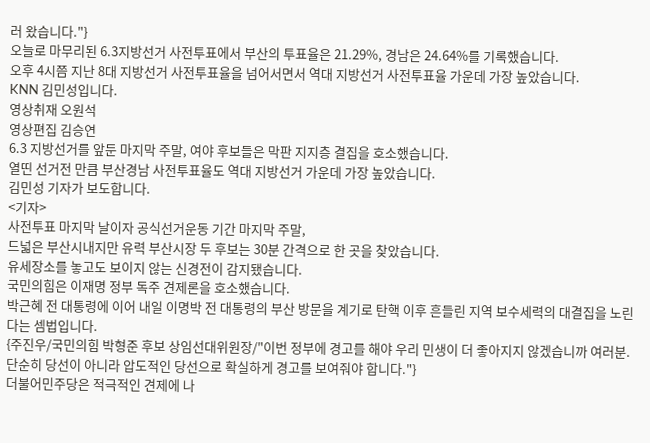러 왔습니다."}
오늘로 마무리된 6.3지방선거 사전투표에서 부산의 투표율은 21.29%, 경남은 24.64%를 기록했습니다.
오후 4시쯤 지난 8대 지방선거 사전투표율을 넘어서면서 역대 지방선거 사전투표율 가운데 가장 높았습니다.
KNN 김민성입니다.
영상취재 오원석
영상편집 김승연
6.3 지방선거를 앞둔 마지막 주말, 여야 후보들은 막판 지지층 결집을 호소했습니다.
열띤 선거전 만큼 부산경남 사전투표율도 역대 지방선거 가운데 가장 높았습니다.
김민성 기자가 보도합니다.
<기자>
사전투표 마지막 날이자 공식선거운동 기간 마지막 주말,
드넓은 부산시내지만 유력 부산시장 두 후보는 30분 간격으로 한 곳을 찾았습니다.
유세장소를 놓고도 보이지 않는 신경전이 감지됐습니다.
국민의힘은 이재명 정부 독주 견제론을 호소했습니다.
박근혜 전 대통령에 이어 내일 이명박 전 대통령의 부산 방문을 계기로 탄핵 이후 흔들린 지역 보수세력의 대결집을 노린다는 셈법입니다.
{주진우/국민의힘 박형준 후보 상임선대위원장/"이번 정부에 경고를 해야 우리 민생이 더 좋아지지 않겠습니까 여러분. 단순히 당선이 아니라 압도적인 당선으로 확실하게 경고를 보여줘야 합니다."}
더불어민주당은 적극적인 견제에 나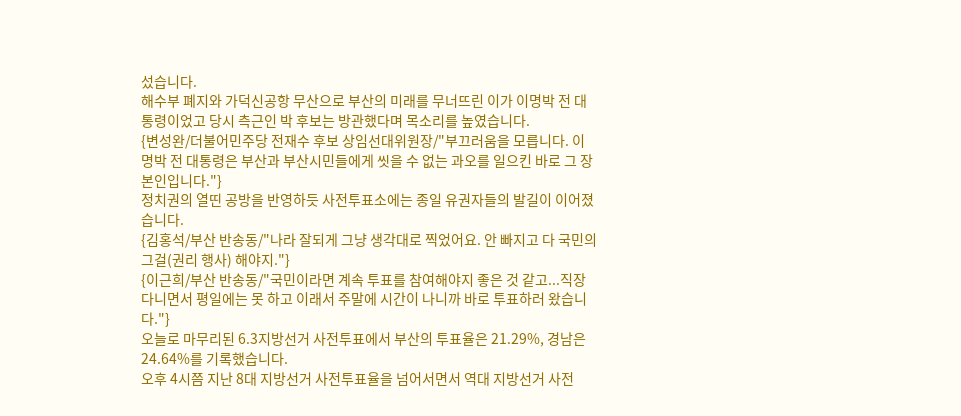섰습니다.
해수부 폐지와 가덕신공항 무산으로 부산의 미래를 무너뜨린 이가 이명박 전 대통령이었고 당시 측근인 박 후보는 방관했다며 목소리를 높였습니다.
{변성완/더불어민주당 전재수 후보 상임선대위원장/"부끄러움을 모릅니다. 이명박 전 대통령은 부산과 부산시민들에게 씻을 수 없는 과오를 일으킨 바로 그 장본인입니다."}
정치권의 열띤 공방을 반영하듯 사전투표소에는 종일 유권자들의 발길이 이어졌습니다.
{김홍석/부산 반송동/"나라 잘되게 그냥 생각대로 찍었어요. 안 빠지고 다 국민의 그걸(권리 행사) 해야지."}
{이근희/부산 반송동/"국민이라면 계속 투표를 참여해야지 좋은 것 같고...직장 다니면서 평일에는 못 하고 이래서 주말에 시간이 나니까 바로 투표하러 왔습니다."}
오늘로 마무리된 6.3지방선거 사전투표에서 부산의 투표율은 21.29%, 경남은 24.64%를 기록했습니다.
오후 4시쯤 지난 8대 지방선거 사전투표율을 넘어서면서 역대 지방선거 사전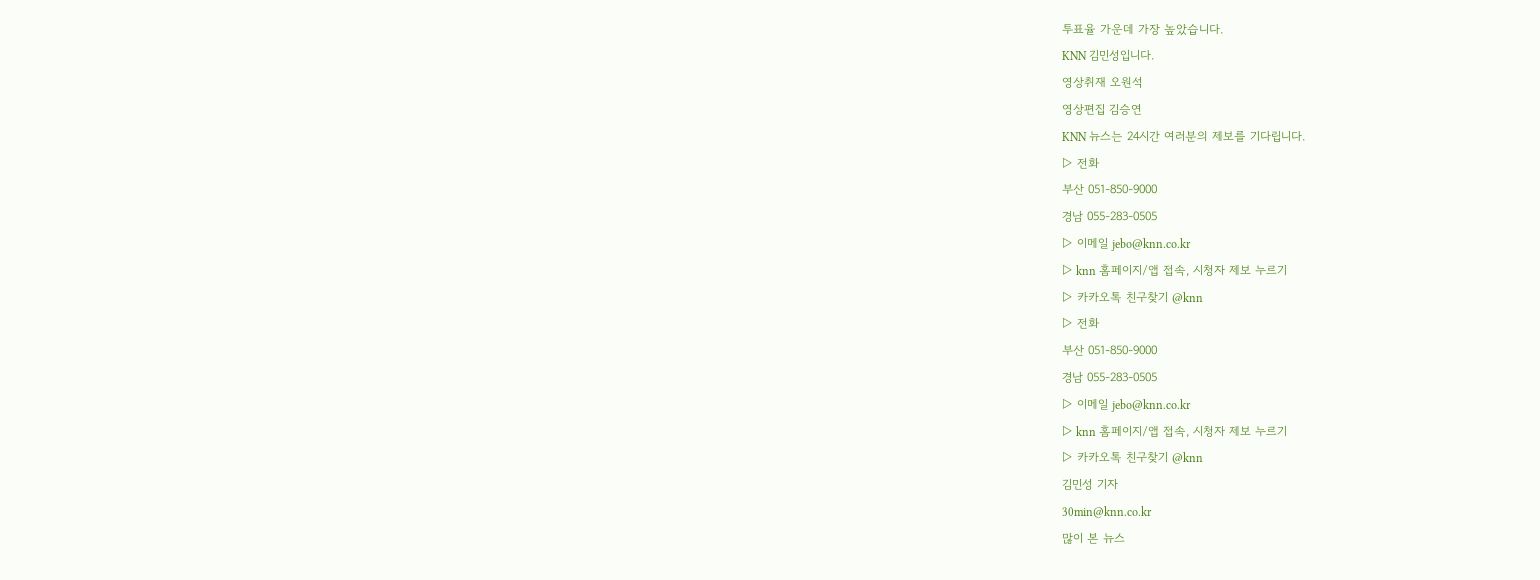투표율 가운데 가장 높았습니다.
KNN 김민성입니다.
영상취재 오원석
영상편집 김승연
KNN 뉴스는 24시간 여러분의 제보를 기다립니다.
▷ 전화
부산 051-850-9000
경남 055-283-0505
▷ 이메일 jebo@knn.co.kr
▷ knn 홈페이지/앱 접속, 시청자 제보 누르기
▷ 카카오톡 친구찾기 @knn
▷ 전화
부산 051-850-9000
경남 055-283-0505
▷ 이메일 jebo@knn.co.kr
▷ knn 홈페이지/앱 접속, 시청자 제보 누르기
▷ 카카오톡 친구찾기 @knn
김민성 기자
30min@knn.co.kr
많이 본 뉴스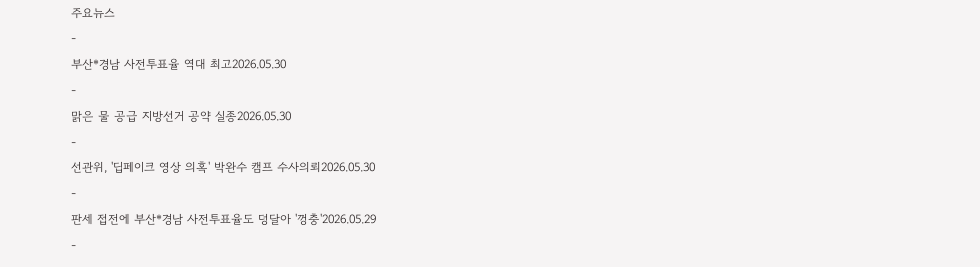주요뉴스
-
부산*경남 사전투표율 역대 최고2026.05.30
-
맑은 물 공급 지방선거 공약 실종2026.05.30
-
선관위, '딥페이크 영상 의혹' 박완수 캠프 수사의뢰2026.05.30
-
판세 접전에 부산*경남 사전투표율도 덩달아 '껑충'2026.05.29
-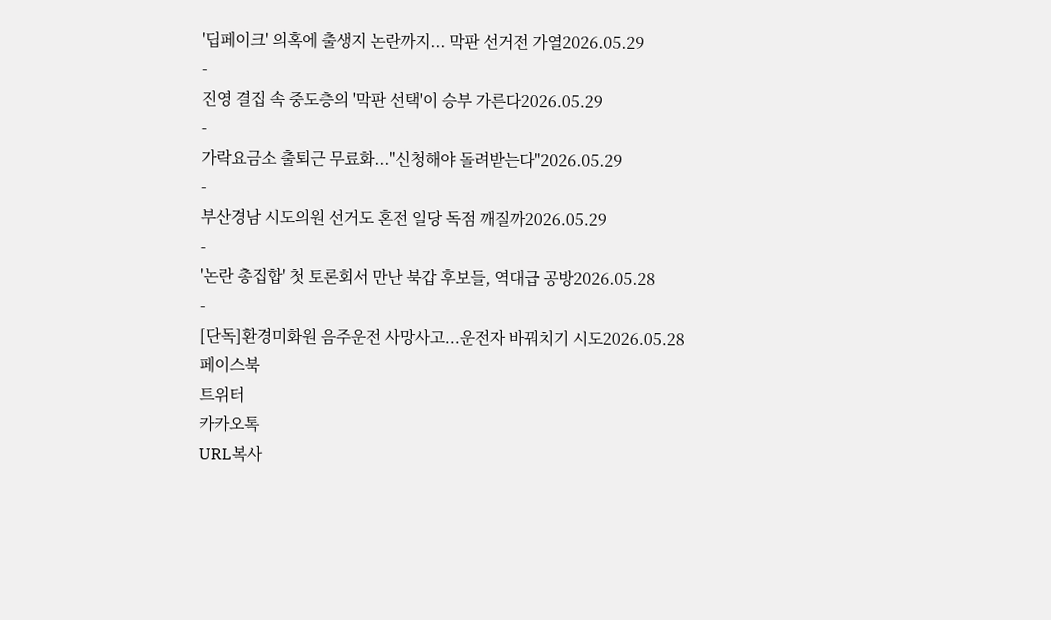'딥페이크' 의혹에 출생지 논란까지... 막판 선거전 가열2026.05.29
-
진영 결집 속 중도층의 '막판 선택'이 승부 가른다2026.05.29
-
가락요금소 출퇴근 무료화..."신청해야 돌려받는다"2026.05.29
-
부산경남 시도의원 선거도 혼전 일당 독점 깨질까2026.05.29
-
'논란 총집합' 첫 토론회서 만난 북갑 후보들, 역대급 공방2026.05.28
-
[단독]환경미화원 음주운전 사망사고...운전자 바꿔치기 시도2026.05.28
페이스북
트위터
카카오톡
URL복사